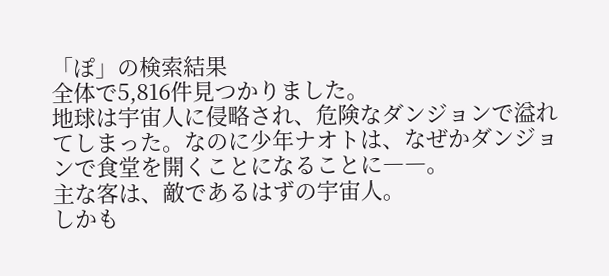「ぽ」の検索結果
全体で5,816件見つかりました。
地球は宇宙人に侵略され、危険なダンジョンで溢れてしまった。なのに少年ナオトは、なぜかダンジョンで食堂を開くことになることに――。
主な客は、敵であるはずの宇宙人。
しかも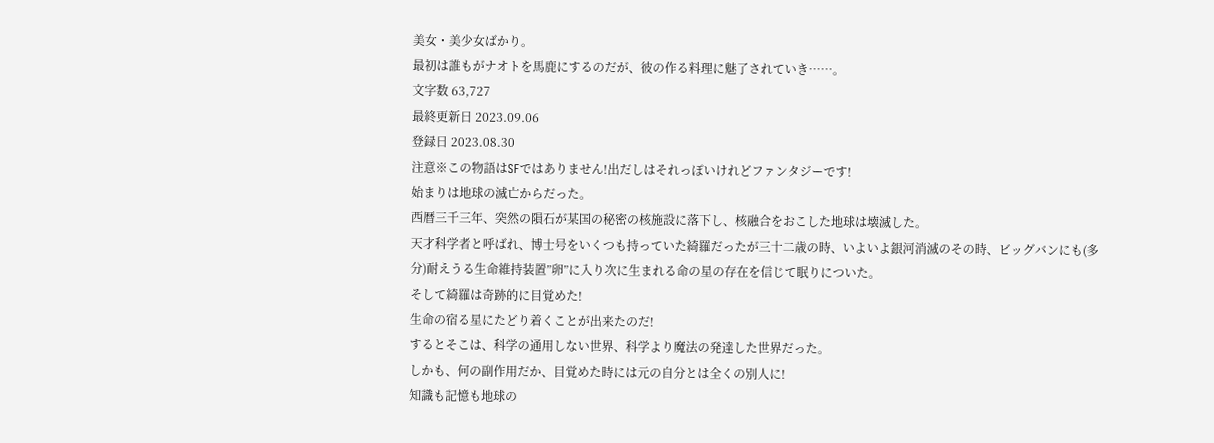美女・美少女ばかり。
最初は誰もがナオトを馬鹿にするのだが、彼の作る料理に魅了されていき……。
文字数 63,727
最終更新日 2023.09.06
登録日 2023.08.30
注意※この物語はSFではありません!出だしはそれっぽいけれどファンタジーです!
始まりは地球の滅亡からだった。
西暦三千三年、突然の隕石が某国の秘密の核施設に落下し、核融合をおこした地球は壊滅した。
天才科学者と呼ばれ、博士号をいくつも持っていた綺羅だったが三十二歳の時、いよいよ銀河消滅のその時、ビッグバンにも(多分)耐えうる生命維持装置”卵”に入り次に生まれる命の星の存在を信じて眠りについた。
そして綺羅は奇跡的に目覚めた!
生命の宿る星にたどり着くことが出来たのだ!
するとそこは、科学の通用しない世界、科学より魔法の発達した世界だった。
しかも、何の副作用だか、目覚めた時には元の自分とは全くの別人に!
知識も記憶も地球の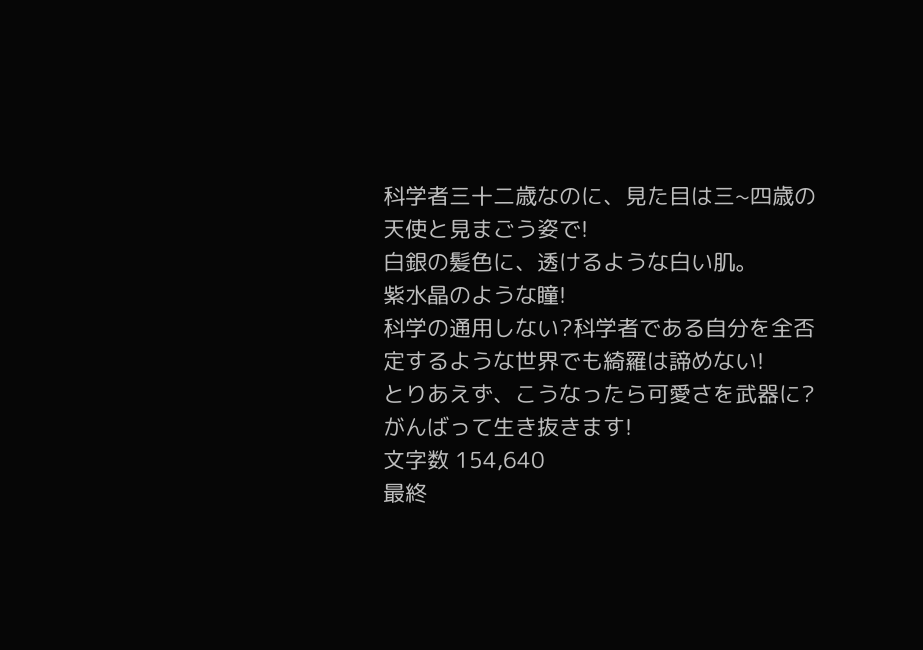科学者三十二歳なのに、見た目は三~四歳の天使と見まごう姿で!
白銀の髪色に、透けるような白い肌。
紫水晶のような瞳!
科学の通用しない?科学者である自分を全否定するような世界でも綺羅は諦めない!
とりあえず、こうなったら可愛さを武器に?がんばって生き抜きます!
文字数 154,640
最終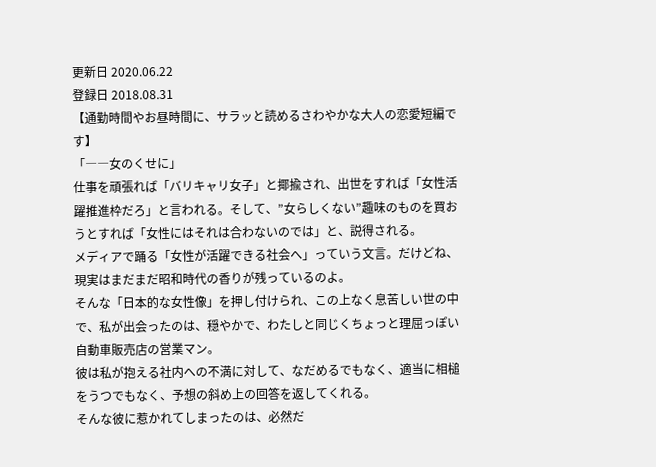更新日 2020.06.22
登録日 2018.08.31
【通勤時間やお昼時間に、サラッと読めるさわやかな大人の恋愛短編です】
「――女のくせに」
仕事を頑張れば「バリキャリ女子」と揶揄され、出世をすれば「女性活躍推進枠だろ」と言われる。そして、”女らしくない”趣味のものを買おうとすれば「女性にはそれは合わないのでは」と、説得される。
メディアで踊る「女性が活躍できる社会へ」っていう文言。だけどね、現実はまだまだ昭和時代の香りが残っているのよ。
そんな「日本的な女性像」を押し付けられ、この上なく息苦しい世の中で、私が出会ったのは、穏やかで、わたしと同じくちょっと理屈っぽい自動車販売店の営業マン。
彼は私が抱える社内への不満に対して、なだめるでもなく、適当に相槌をうつでもなく、予想の斜め上の回答を返してくれる。
そんな彼に惹かれてしまったのは、必然だ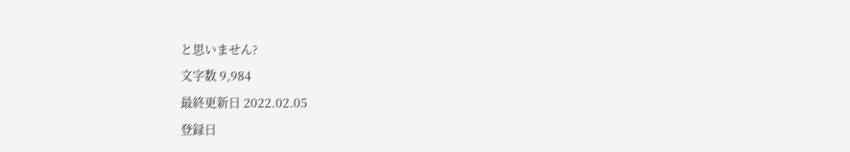と思いません?
文字数 9,984
最終更新日 2022.02.05
登録日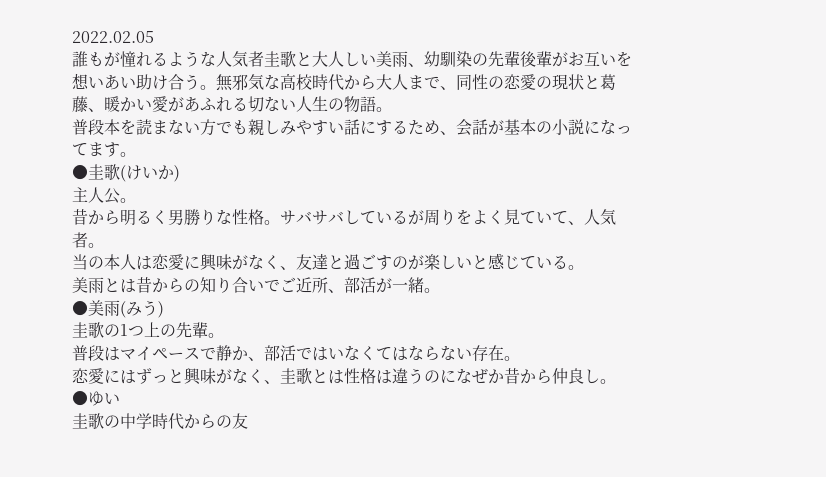2022.02.05
誰もが憧れるような人気者圭歌と大人しい美雨、幼馴染の先輩後輩がお互いを想いあい助け合う。無邪気な高校時代から大人まで、同性の恋愛の現状と葛藤、暖かい愛があふれる切ない人生の物語。
普段本を読まない方でも親しみやすい話にするため、会話が基本の小説になってます。
●圭歌(けいか)
主人公。
昔から明るく男勝りな性格。サバサバしているが周りをよく見ていて、人気者。
当の本人は恋愛に興味がなく、友達と過ごすのが楽しいと感じている。
美雨とは昔からの知り合いでご近所、部活が一緒。
●美雨(みう)
圭歌の1つ上の先輩。
普段はマイペースで静か、部活ではいなくてはならない存在。
恋愛にはずっと興味がなく、圭歌とは性格は違うのになぜか昔から仲良し。
●ゆい
圭歌の中学時代からの友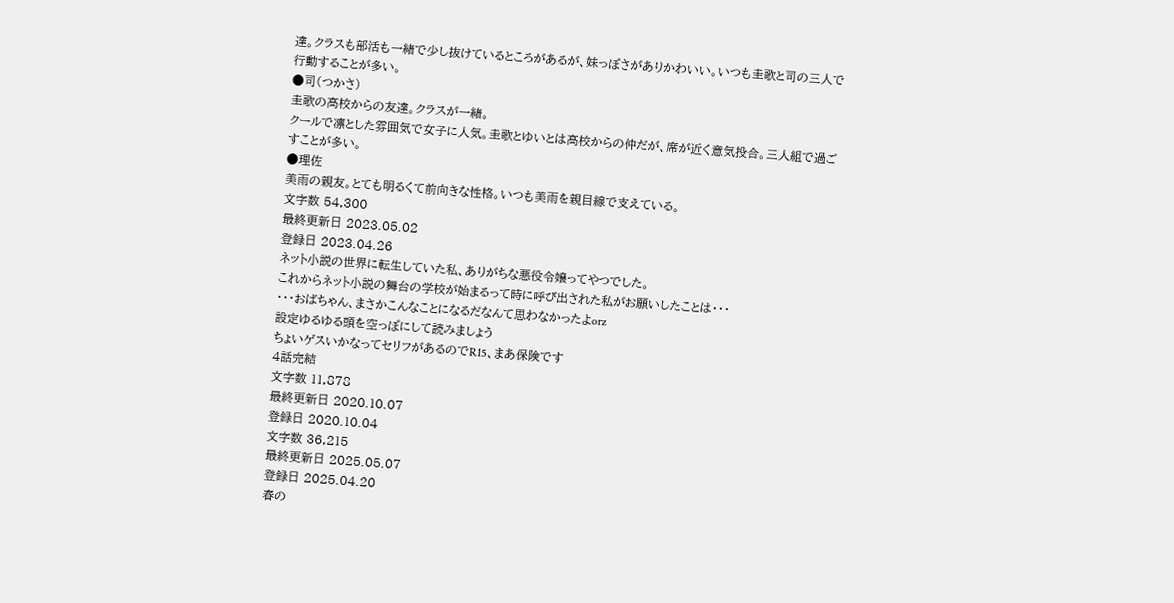達。クラスも部活も一緒で少し抜けているところがあるが、妹っぽさがありかわいい。いつも圭歌と司の三人で行動することが多い。
●司(つかさ)
圭歌の高校からの友達。クラスが一緒。
クールで凛とした雰囲気で女子に人気。圭歌とゆいとは高校からの仲だが、席が近く意気投合。三人組で過ごすことが多い。
●理佐
美雨の親友。とても明るくて前向きな性格。いつも美雨を親目線で支えている。
文字数 54,300
最終更新日 2023.05.02
登録日 2023.04.26
ネット小説の世界に転生していた私、ありがちな悪役令嬢ってやつでした。
これからネット小説の舞台の学校が始まるって時に呼び出された私がお願いしたことは・・・
・・・おばちゃん、まさかこんなことになるだなんて思わなかったよorz
設定ゆるゆる頭を空っぽにして読みましょう
ちょいゲスいかなってセリフがあるのでR15、まあ保険です
4話完結
文字数 11,878
最終更新日 2020.10.07
登録日 2020.10.04
文字数 36,215
最終更新日 2025.05.07
登録日 2025.04.20
春の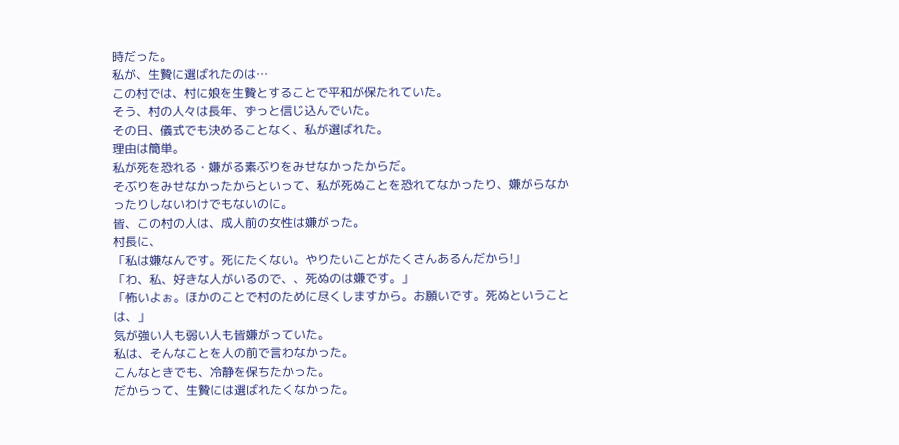時だった。
私が、生贄に選ばれたのは…
この村では、村に娘を生贄とすることで平和が保たれていた。
そう、村の人々は長年、ずっと信じ込んでいた。
その日、儀式でも決めることなく、私が選ばれた。
理由は簡単。
私が死を恐れる・嫌がる素ぶりをみせなかったからだ。
そぶりをみせなかったからといって、私が死ぬことを恐れてなかったり、嫌がらなかったりしないわけでもないのに。
皆、この村の人は、成人前の女性は嫌がった。
村長に、
「私は嫌なんです。死にたくない。やりたいことがたくさんあるんだから!」
「わ、私、好きな人がいるので、、死ぬのは嫌です。」
「怖いよぉ。ほかのことで村のために尽くしますから。お願いです。死ぬということは、」
気が強い人も弱い人も皆嫌がっていた。
私は、そんなことを人の前で言わなかった。
こんなときでも、冷静を保ちたかった。
だからって、生贄には選ばれたくなかった。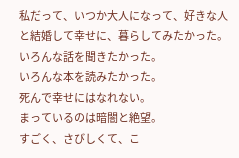私だって、いつか大人になって、好きな人と結婚して幸せに、暮らしてみたかった。
いろんな話を聞きたかった。
いろんな本を読みたかった。
死んで幸せにはなれない。
まっているのは暗闇と絶望。
すごく、さびしくて、こ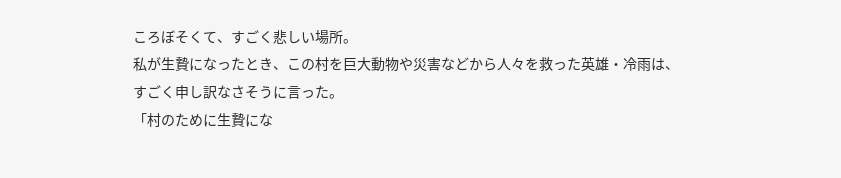ころぼそくて、すごく悲しい場所。
私が生贄になったとき、この村を巨大動物や災害などから人々を救った英雄・冷雨は、
すごく申し訳なさそうに言った。
「村のために生贄にな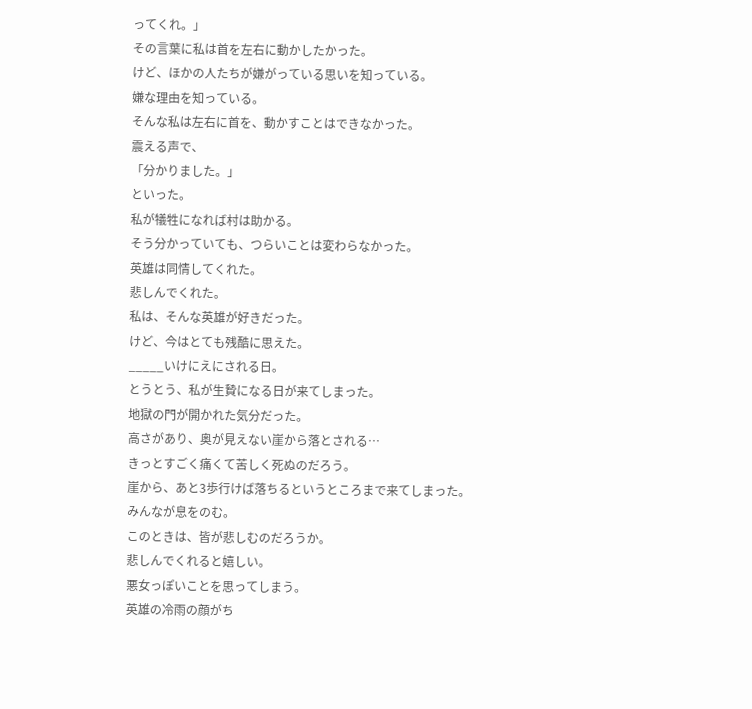ってくれ。」
その言葉に私は首を左右に動かしたかった。
けど、ほかの人たちが嫌がっている思いを知っている。
嫌な理由を知っている。
そんな私は左右に首を、動かすことはできなかった。
震える声で、
「分かりました。」
といった。
私が犠牲になれば村は助かる。
そう分かっていても、つらいことは変わらなかった。
英雄は同情してくれた。
悲しんでくれた。
私は、そんな英雄が好きだった。
けど、今はとても残酷に思えた。
_____いけにえにされる日。
とうとう、私が生贄になる日が来てしまった。
地獄の門が開かれた気分だった。
高さがあり、奥が見えない崖から落とされる…
きっとすごく痛くて苦しく死ぬのだろう。
崖から、あと3歩行けば落ちるというところまで来てしまった。
みんなが息をのむ。
このときは、皆が悲しむのだろうか。
悲しんでくれると嬉しい。
悪女っぽいことを思ってしまう。
英雄の冷雨の顔がち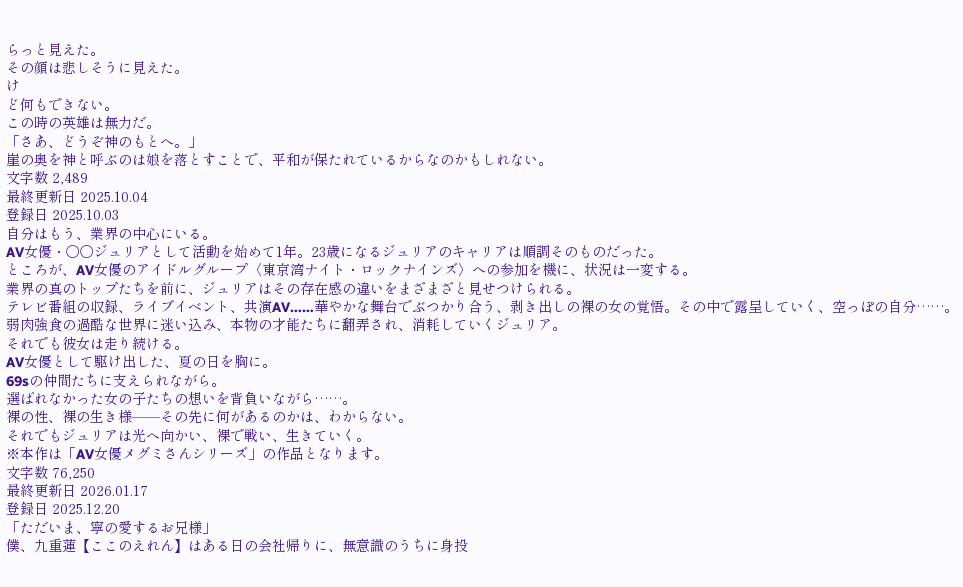らっと見えた。
その顔は悲しそうに見えた。
け
ど何もできない。
この時の英雄は無力だ。
「さあ、どうぞ神のもとへ。」
崖の奥を神と呼ぶのは娘を落とすことで、平和が保たれているからなのかもしれない。
文字数 2,489
最終更新日 2025.10.04
登録日 2025.10.03
自分はもう、業界の中心にいる。
AV女優・〇〇ジュリアとして活動を始めて1年。23歳になるジュリアのキャリアは順調そのものだった。
ところが、AV女優のアイドルグループ〈東京湾ナイト・ロックナインズ〉への参加を機に、状況は一変する。
業界の真のトップたちを前に、ジュリアはその存在感の違いをまざまざと見せつけられる。
テレビ番組の収録、ライブイベント、共演AV……華やかな舞台でぶつかり合う、剥き出しの裸の女の覚悟。その中で露呈していく、空っぽの自分……。
弱肉強食の過酷な世界に迷い込み、本物の才能たちに翻弄され、消耗していくジュリア。
それでも彼女は走り続ける。
AV女優として駆け出した、夏の日を胸に。
69sの仲間たちに支えられながら。
選ばれなかった女の子たちの想いを背負いながら……。
裸の性、裸の生き様──その先に何があるのかは、わからない。
それでもジュリアは光へ向かい、裸で戦い、生きていく。
※本作は「AV女優メグミさんシリーズ」の作品となります。
文字数 76,250
最終更新日 2026.01.17
登録日 2025.12.20
「ただいま、寧の愛するお兄様」
僕、九重蓮【ここのえれん】はある日の会社帰りに、無意識のうちに身投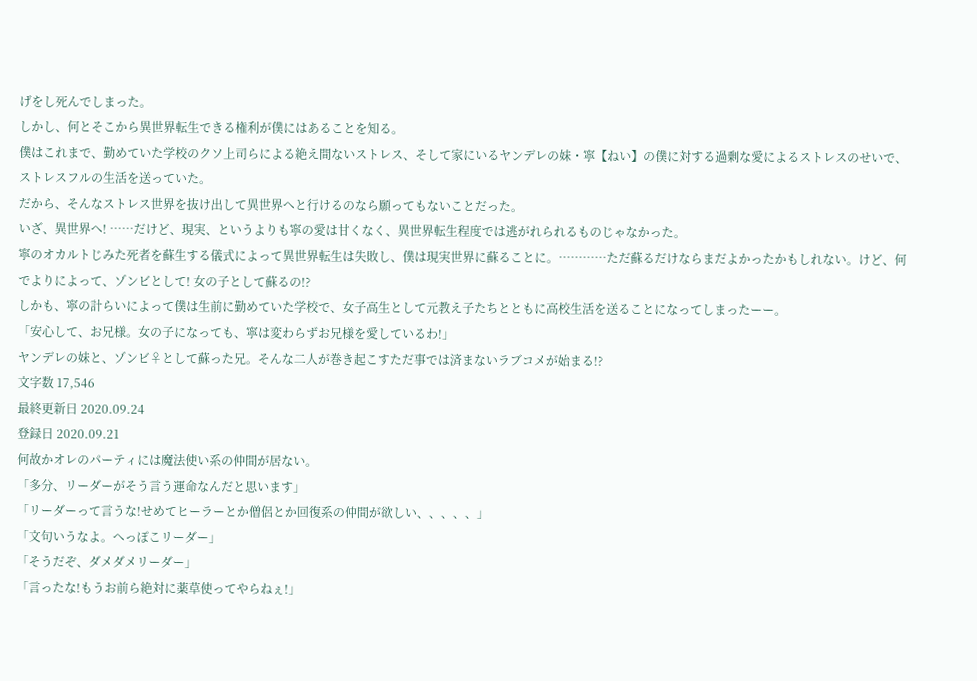げをし死んでしまった。
しかし、何とそこから異世界転生できる権利が僕にはあることを知る。
僕はこれまで、勤めていた学校のクソ上司らによる絶え間ないストレス、そして家にいるヤンデレの妹・寧【ねい】の僕に対する過剰な愛によるストレスのせいで、ストレスフルの生活を送っていた。
だから、そんなストレス世界を抜け出して異世界へと行けるのなら願ってもないことだった。
いざ、異世界へ! ……だけど、現実、というよりも寧の愛は甘くなく、異世界転生程度では逃がれられるものじゃなかった。
寧のオカルトじみた死者を蘇生する儀式によって異世界転生は失敗し、僕は現実世界に蘇ることに。…………ただ蘇るだけならまだよかったかもしれない。けど、何でよりによって、ゾンビとして! 女の子として蘇るの!?
しかも、寧の計らいによって僕は生前に勤めていた学校で、女子高生として元教え子たちとともに高校生活を送ることになってしまったーー。
「安心して、お兄様。女の子になっても、寧は変わらずお兄様を愛しているわ!」
ヤンデレの妹と、ゾンビ♀として蘇った兄。そんな二人が巻き起こすただ事では済まないラブコメが始まる!?
文字数 17,546
最終更新日 2020.09.24
登録日 2020.09.21
何故かオレのパーティには魔法使い系の仲間が居ない。
「多分、リーダーがそう言う運命なんだと思います」
「リーダーって言うな!せめてヒーラーとか僧侶とか回復系の仲間が欲しい、、、、、」
「文句いうなよ。へっぽこリーダー」
「そうだぞ、ダメダメリーダー」
「言ったな!もうお前ら絶対に薬草使ってやらねぇ!」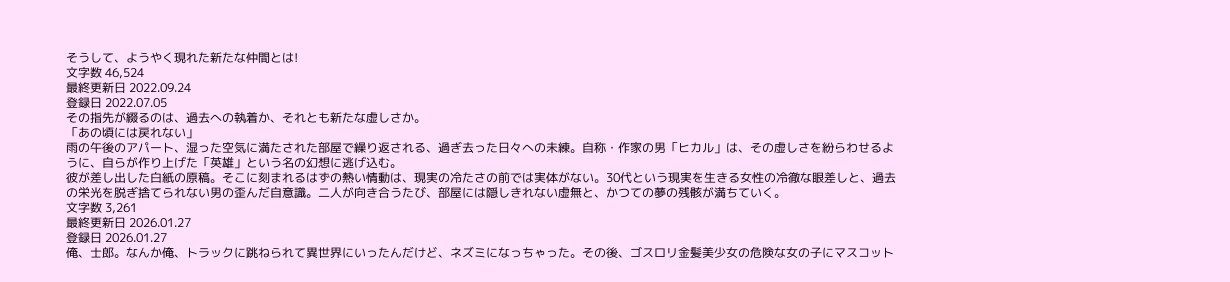そうして、ようやく現れた新たな仲間とは!
文字数 46,524
最終更新日 2022.09.24
登録日 2022.07.05
その指先が綴るのは、過去への執着か、それとも新たな虚しさか。
「あの頃には戻れない」
雨の午後のアパート、湿った空気に満たされた部屋で繰り返される、過ぎ去った日々への未練。自称・作家の男「ヒカル」は、その虚しさを紛らわせるように、自らが作り上げた「英雄」という名の幻想に逃げ込む。
彼が差し出した白紙の原稿。そこに刻まれるはずの熱い情動は、現実の冷たさの前では実体がない。30代という現実を生きる女性の冷徹な眼差しと、過去の栄光を脱ぎ捨てられない男の歪んだ自意識。二人が向き合うたび、部屋には隠しきれない虚無と、かつての夢の残骸が満ちていく。
文字数 3,261
最終更新日 2026.01.27
登録日 2026.01.27
俺、士郎。なんか俺、トラックに跳ねられて異世界にいったんだけど、ネズミになっちゃった。その後、ゴスロリ金髪美少女の危険な女の子にマスコット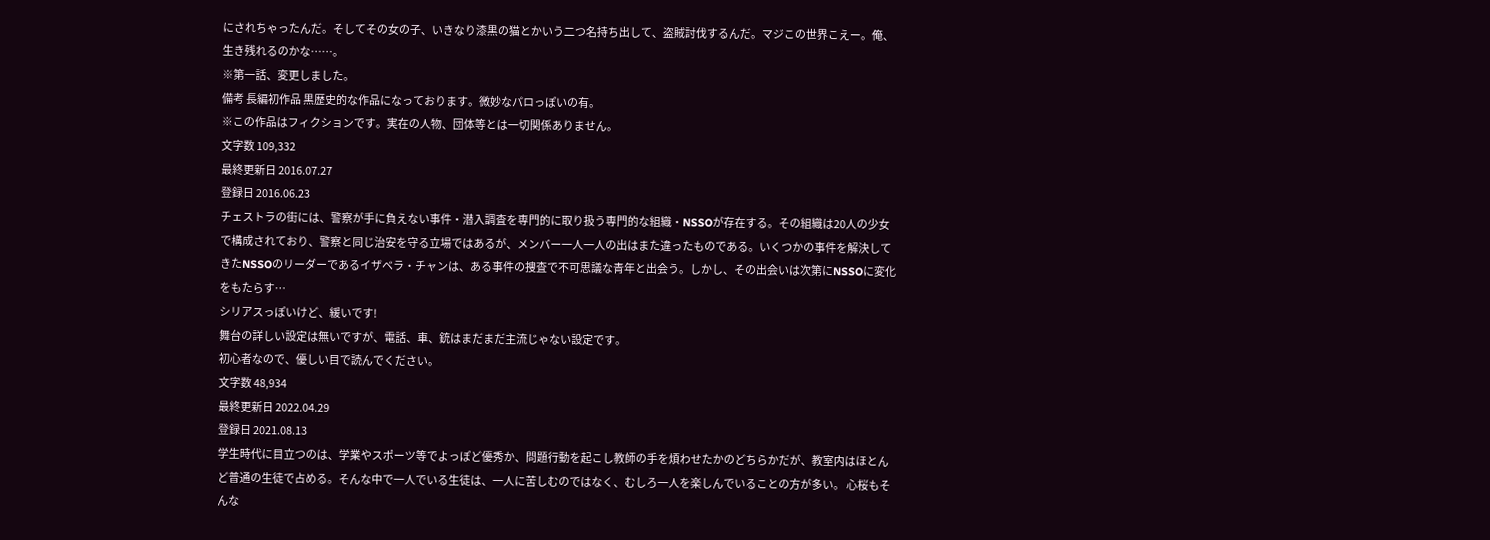にされちゃったんだ。そしてその女の子、いきなり漆黒の猫とかいう二つ名持ち出して、盗賊討伐するんだ。マジこの世界こえー。俺、生き残れるのかな……。
※第一話、変更しました。
備考 長編初作品 黒歴史的な作品になっております。微妙なパロっぽいの有。
※この作品はフィクションです。実在の人物、団体等とは一切関係ありません。
文字数 109,332
最終更新日 2016.07.27
登録日 2016.06.23
チェストラの街には、警察が手に負えない事件・潜入調査を専門的に取り扱う専門的な組織・NSSOが存在する。その組織は20人の少女で構成されており、警察と同じ治安を守る立場ではあるが、メンバー一人一人の出はまた違ったものである。いくつかの事件を解決してきたNSSOのリーダーであるイザベラ・チャンは、ある事件の捜査で不可思議な青年と出会う。しかし、その出会いは次第にNSSOに変化をもたらす…
シリアスっぽいけど、緩いです!
舞台の詳しい設定は無いですが、電話、車、銃はまだまだ主流じゃない設定です。
初心者なので、優しい目で読んでください。
文字数 48,934
最終更新日 2022.04.29
登録日 2021.08.13
学生時代に目立つのは、学業やスポーツ等でよっぽど優秀か、問題行動を起こし教師の手を煩わせたかのどちらかだが、教室内はほとんど普通の生徒で占める。そんな中で一人でいる生徒は、一人に苦しむのではなく、むしろ一人を楽しんでいることの方が多い。 心桜もそんな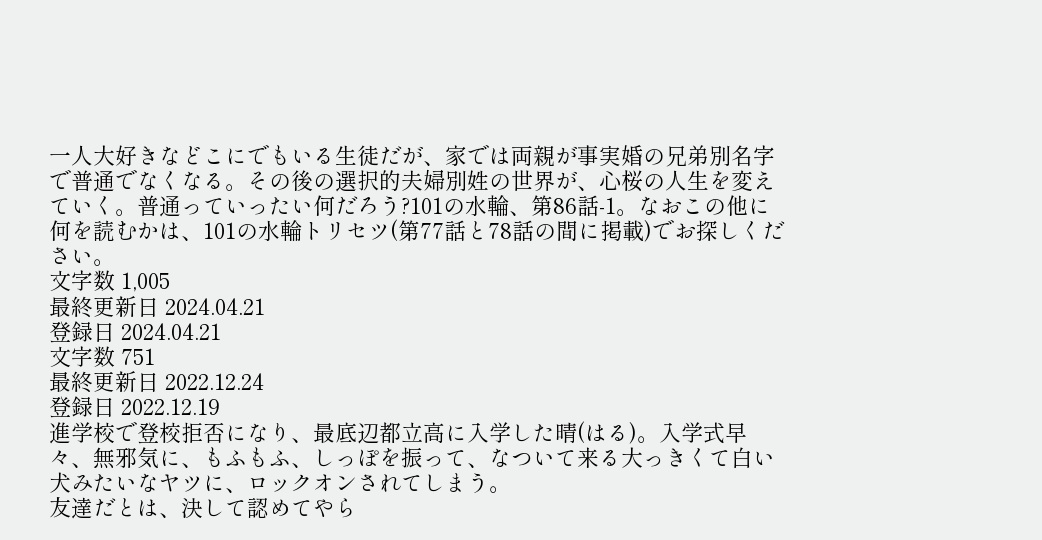一人大好きなどこにでもいる生徒だが、家では両親が事実婚の兄弟別名字で普通でなくなる。その後の選択的夫婦別姓の世界が、心桜の人生を変えていく。普通っていったい何だろう?101の水輪、第86話-1。なおこの他に何を読むかは、101の水輪トリセツ(第77話と78話の間に掲載)でお探しください。
文字数 1,005
最終更新日 2024.04.21
登録日 2024.04.21
文字数 751
最終更新日 2022.12.24
登録日 2022.12.19
進学校で登校拒否になり、最底辺都立高に入学した晴(はる)。入学式早々、無邪気に、もふもふ、しっぽを振って、なついて来る大っきくて白い犬みたいなヤツに、ロックオンされてしまう。
友達だとは、決して認めてやら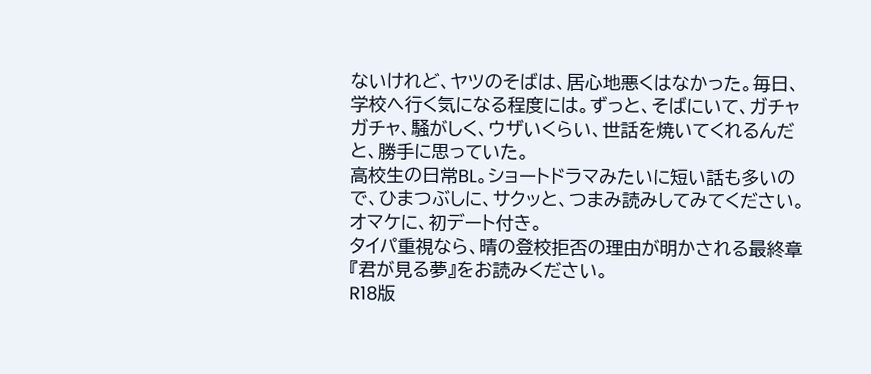ないけれど、ヤツのそばは、居心地悪くはなかった。毎日、学校へ行く気になる程度には。ずっと、そばにいて、ガチャガチャ、騒がしく、ウザいくらい、世話を焼いてくれるんだと、勝手に思っていた。
高校生の日常BL。ショートドラマみたいに短い話も多いので、ひまつぶしに、サクッと、つまみ読みしてみてください。オマケに、初デート付き。
タイパ重視なら、晴の登校拒否の理由が明かされる最終章『君が見る夢』をお読みください。
R18版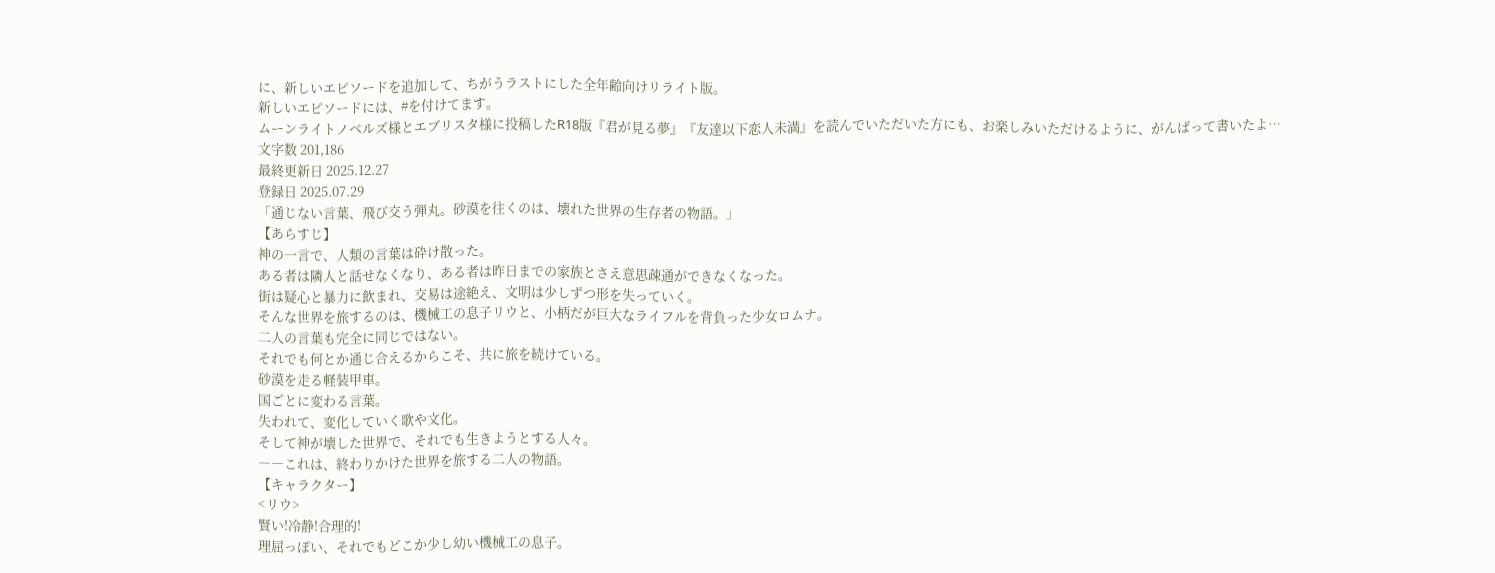に、新しいエピソードを追加して、ちがうラストにした全年齢向けリライト版。
新しいエピソードには、#を付けてます。
ムーンライトノベルズ様とエブリスタ様に投稿したR18版『君が見る夢』『友達以下恋人未満』を読んでいただいた方にも、お楽しみいただけるように、がんばって書いたよ…
文字数 201,186
最終更新日 2025.12.27
登録日 2025.07.29
「通じない言葉、飛び交う弾丸。砂漠を往くのは、壊れた世界の生存者の物語。」
【あらすじ】
神の一言で、人類の言葉は砕け散った。
ある者は隣人と話せなくなり、ある者は昨日までの家族とさえ意思疎通ができなくなった。
街は疑心と暴力に飲まれ、交易は途絶え、文明は少しずつ形を失っていく。
そんな世界を旅するのは、機械工の息子リウと、小柄だが巨大なライフルを背負った少女ロムナ。
二人の言葉も完全に同じではない。
それでも何とか通じ合えるからこそ、共に旅を続けている。
砂漠を走る軽装甲車。
国ごとに変わる言葉。
失われて、変化していく歌や文化。
そして神が壊した世界で、それでも生きようとする人々。
――これは、終わりかけた世界を旅する二人の物語。
【キャラクター】
<リウ>
賢い!冷静!合理的!
理屈っぽい、それでもどこか少し幼い機械工の息子。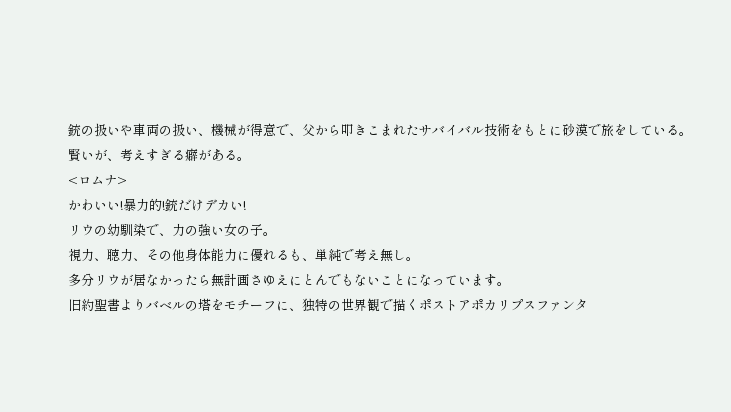銃の扱いや車両の扱い、機械が得意で、父から叩きこまれたサバイバル技術をもとに砂漠で旅をしている。
賢いが、考えすぎる癖がある。
<ロムナ>
かわいい!暴力的!銃だけデカい!
リウの幼馴染で、力の強い女の子。
視力、聴力、その他身体能力に優れるも、単純で考え無し。
多分リウが居なかったら無計画さゆえにとんでもないことになっています。
旧約聖書よりバベルの塔をモチーフに、独特の世界観で描くポストアポカリプスファンタ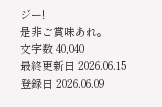ジー!
是非ご賞味あれ。
文字数 40,040
最終更新日 2026.06.15
登録日 2026.06.09